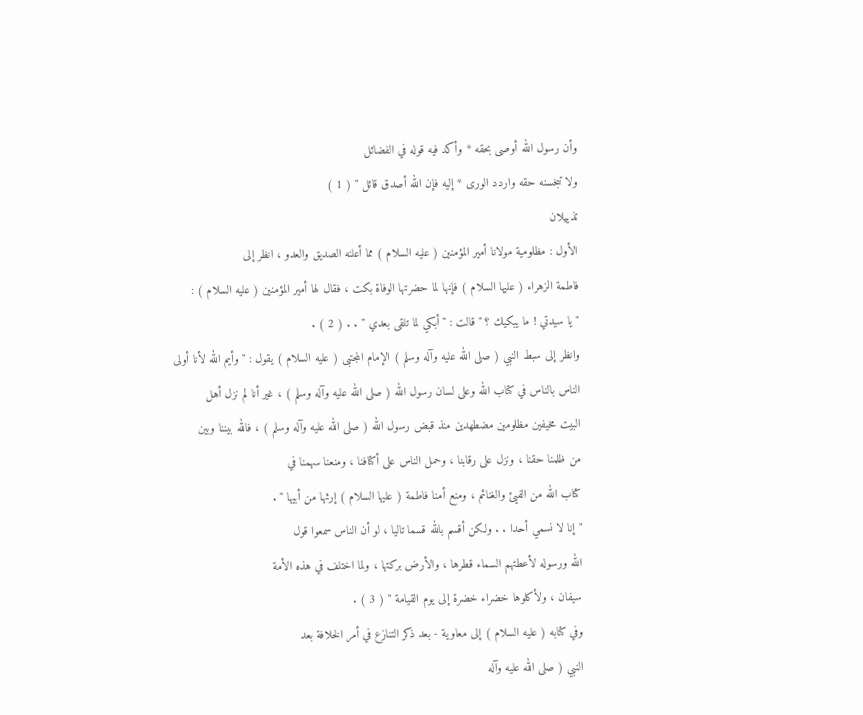وأن رسول الله أوصى بحقه * وأكد فيه قوله في الفضائل
ولا تبخسنه حقه واردد الورى * إليه فإن الله أصدق قائل " ( 1 )
تذييلان
الأول : مظلومية مولانا أمير المؤمنين ( عليه السلام ) مما أعلنه الصديق والعدو ، انظر إلى
فاطمة الزهراء ( عليها السلام ) فإنها لما حضرتها الوفاة بكت ، فقال لها أمير المؤمنين ( عليه السلام ) :
" يا سيدتي ! ما يبكيك ؟ " قالت : " أبكي لما تلقى بعدي " . . ( 2 ) .
وانظر إلى سبط النبي ( صلى الله عليه وآله وسلم ) الإمام المجتبى ( عليه السلام ) يقول : " وأيم الله لأنا أولى
الناس بالناس في كتاب الله وعلى لسان رسول الله ( صلى الله عليه وآله وسلم ) ، غير أنا لم نزل أهل
البيت مخيفين مظلومين مضطهدين منذ قبض رسول الله ( صلى الله عليه وآله وسلم ) ، فالله بيننا وبين
من ظلمنا حقنا ، ونزل على رقابنا ، وحمل الناس على أكتافنا ، ومنعنا سهمنا في
كتاب الله من الفيئ والغنائم ، ومنع أمنا فاطمة ( عليها السلام ) إرثها من أبيها " .
" إنا لا نسمي أحدا . . ولكن أقسم بالله قسما تاليا ، لو أن الناس سمعوا قول
الله ورسوله لأعطتهم السماء قطرها ، والأرض بركتها ، ولما اختلف في هذه الأمة
سيفان ، ولأكلوها خضراء خضرة إلى يوم القيامة " ( 3 ) .
وفي كتابه ( عليه السلام ) إلى معاوية - بعد ذكر التنازع في أمر الخلافة بعد
النبي ( صلى الله عليه وآله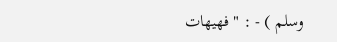وسلم ) - : " فهيهات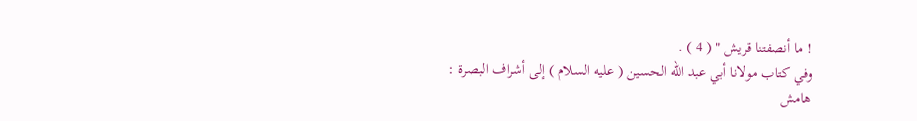! ما أنصفتنا قريش " ( 4 ) .
وفي كتاب مولانا أبي عبد الله الحسين ( عليه السلام ) إلى أشراف البصرة :
هامش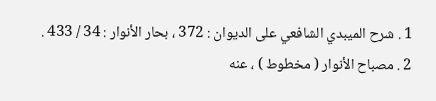1 . شرح الميبدي الشافعي على الديوان : 372 ، بحار الأنوار : 34 / 433 .
2 . مصباح الأنوار ( مخطوط ) ، عنه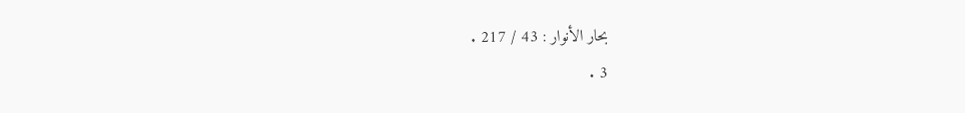بحار الأنوار : 43 / 217 .
3 .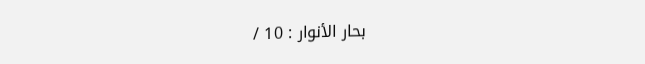بحار الأنوار : 10 /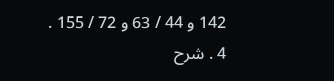142 و 44 / 63 و 72 / 155 .
4 . شرح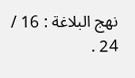نهج البلاغة : 16 / 24 .